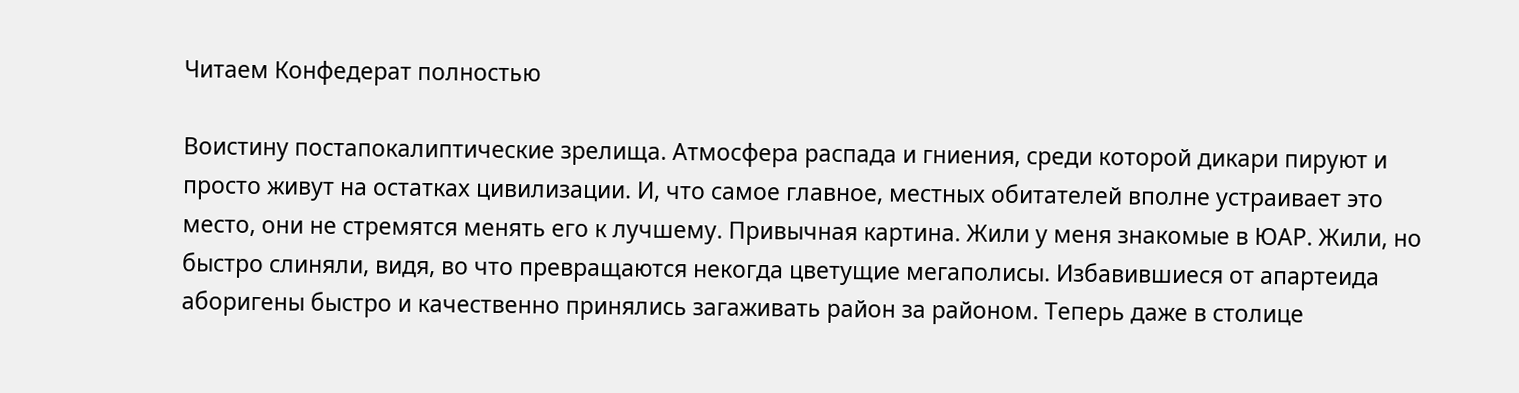Читаем Конфедерат полностью

Воистину постапокалиптические зрелища. Атмосфера распада и гниения, среди которой дикари пируют и просто живут на остатках цивилизации. И, что самое главное, местных обитателей вполне устраивает это место, они не стремятся менять его к лучшему. Привычная картина. Жили у меня знакомые в ЮАР. Жили, но быстро слиняли, видя, во что превращаются некогда цветущие мегаполисы. Избавившиеся от апартеида аборигены быстро и качественно принялись загаживать район за районом. Теперь даже в столице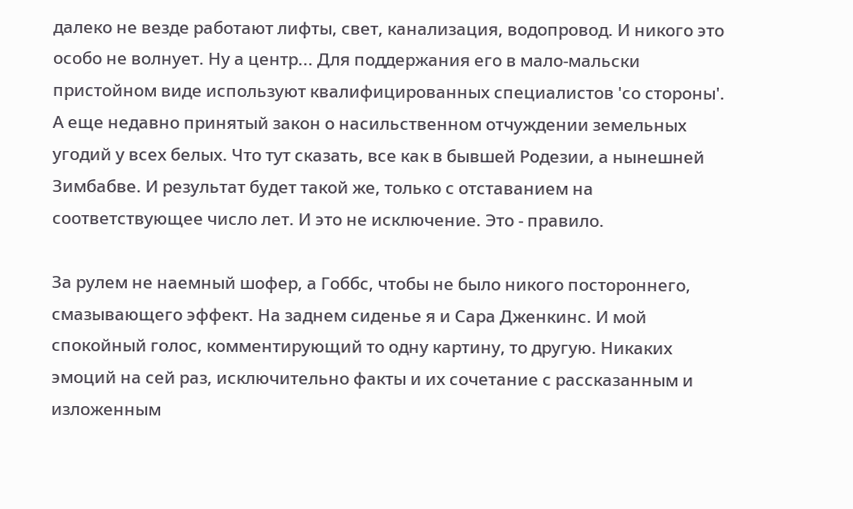далеко не везде работают лифты, свет, канализация, водопровод. И никого это особо не волнует. Ну а центр... Для поддержания его в мало-мальски пристойном виде используют квалифицированных специалистов 'со стороны'. А еще недавно принятый закон о насильственном отчуждении земельных угодий у всех белых. Что тут сказать, все как в бывшей Родезии, а нынешней Зимбабве. И результат будет такой же, только с отставанием на соответствующее число лет. И это не исключение. Это - правило.

За рулем не наемный шофер, а Гоббс, чтобы не было никого постороннего, смазывающего эффект. На заднем сиденье я и Сара Дженкинс. И мой спокойный голос, комментирующий то одну картину, то другую. Никаких эмоций на сей раз, исключительно факты и их сочетание с рассказанным и изложенным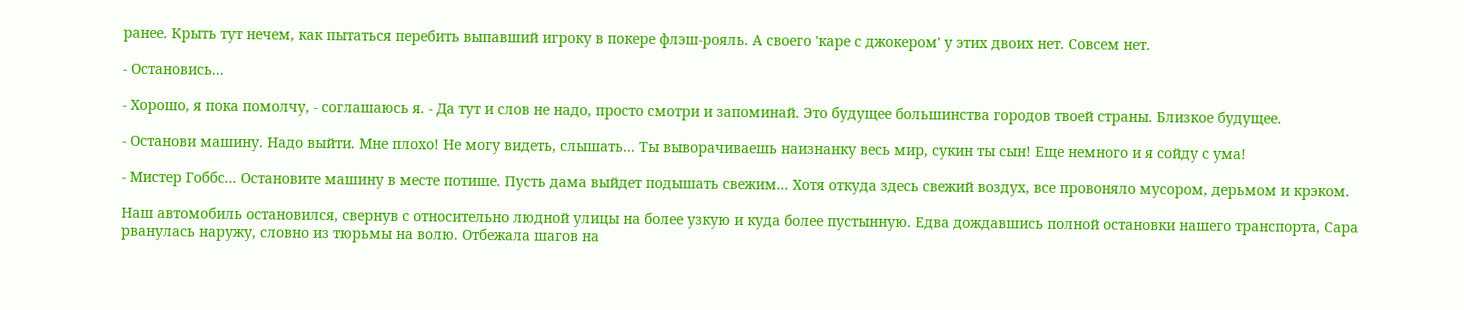ранее. Крыть тут нечем, как пытаться перебить выпавший игроку в покере флэш-рояль. А своего 'каре с джокером' у этих двоих нет. Совсем нет.

- Остановись...

- Хорошо, я пока помолчу, - соглашаюсь я. - Да тут и слов не надо, просто смотри и запоминай. Это будущее большинства городов твоей страны. Близкое будущее.

- Останови машину. Надо выйти. Мне плохо! Не могу видеть, слышать... Ты выворачиваешь наизнанку весь мир, сукин ты сын! Еще немного и я сойду с ума!

- Мистер Гоббс... Остановите машину в месте потише. Пусть дама выйдет подышать свежим... Хотя откуда здесь свежий воздух, все провоняло мусором, дерьмом и крэком.

Наш автомобиль остановился, свернув с относительно людной улицы на более узкую и куда более пустынную. Едва дождавшись полной остановки нашего транспорта, Сара рванулась наружу, словно из тюрьмы на волю. Отбежала шагов на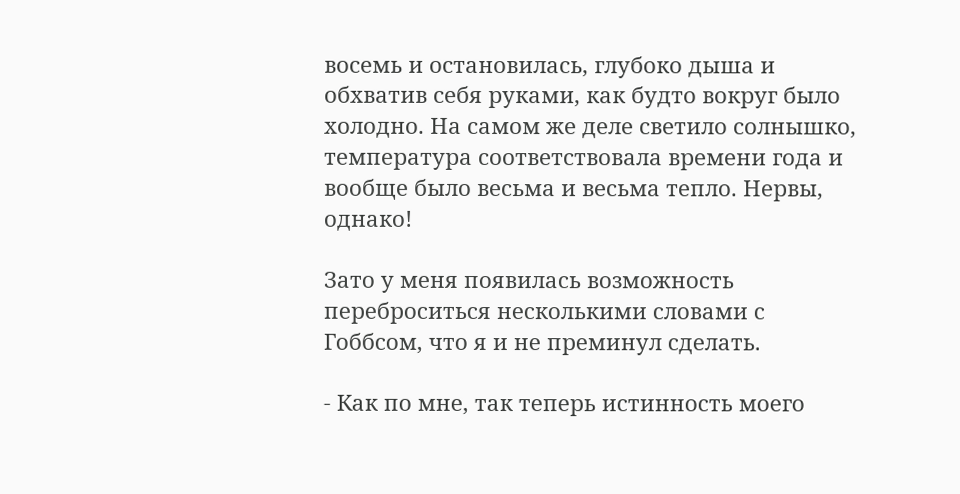восемь и остановилась, глубоко дыша и обхватив себя руками, как будто вокруг было холодно. На самом же деле светило солнышко, температура соответствовала времени года и вообще было весьма и весьма тепло. Нервы, однако!

Зато у меня появилась возможность переброситься несколькими словами с Гоббсом, что я и не преминул сделать.

- Как по мне, так теперь истинность моего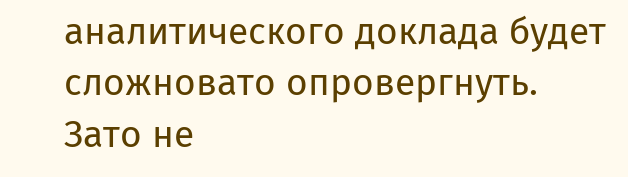аналитического доклада будет сложновато опровергнуть. Зато не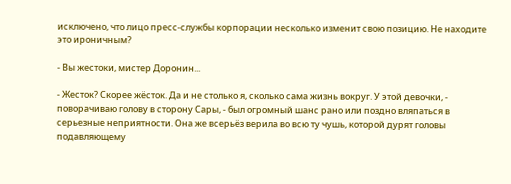исключено, что лицо пресс-службы корпорации несколько изменит свою позицию. Не находите это ироничным?

- Вы жестоки, мистер Доронин...

- Жесток? Скорее жёсток. Да и не столько я, сколько сама жизнь вокруг. У этой девочки, - поворачиваю голову в сторону Сары, - был огромный шанс рано или поздно вляпаться в серьезные неприятности. Она же всерьёз верила во всю ту чушь, которой дурят головы подавляющему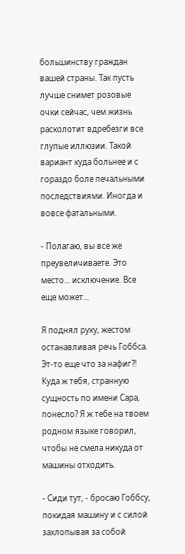большинству граждан вашей страны. Так пусть лучше снимет розовые очки сейчас, чем жизнь расколотит вдребезги все глупые иллюзии. Такой вариант куда больнее и с гораздо боле печальными последствиями. Иногда и вовсе фатальными.

- Полагаю, вы все же преувеличиваете. Это место... исключение. Все еще может...

Я поднял руку, жестом останавливая речь Гоббса. Эт-то еще что за нафиг?! Куда ж тебя, странную сущность по имени Сара, понесло? Я ж тебе на твоем родном языке говорил, чтобы не смела никуда от машины отходить.

- Сиди тут, - бросаю Гоббсу, покидая машину и с силой захлопывая за собой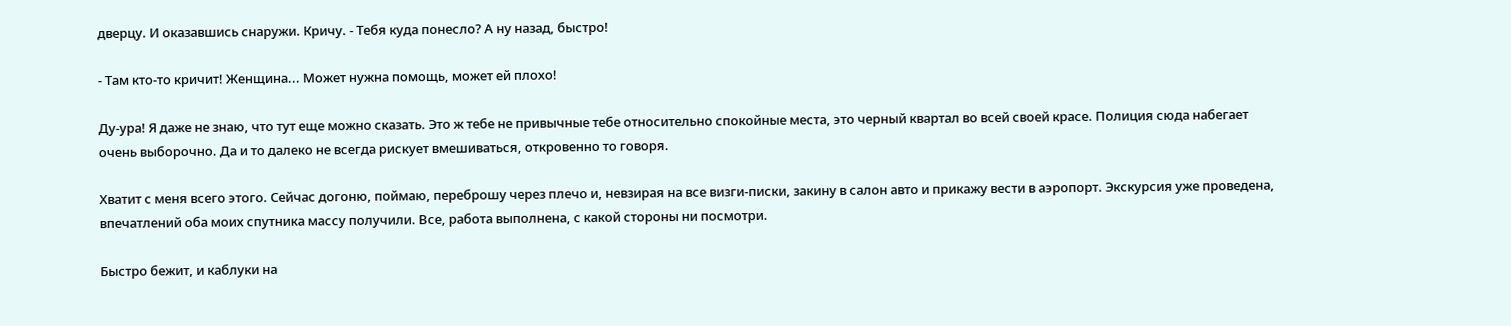дверцу. И оказавшись снаружи. Кричу. - Тебя куда понесло? А ну назад, быстро!

- Там кто-то кричит! Женщина... Может нужна помощь, может ей плохо!

Ду-ура! Я даже не знаю, что тут еще можно сказать. Это ж тебе не привычные тебе относительно спокойные места, это черный квартал во всей своей красе. Полиция сюда набегает очень выборочно. Да и то далеко не всегда рискует вмешиваться, откровенно то говоря.

Хватит с меня всего этого. Сейчас догоню, поймаю, переброшу через плечо и, невзирая на все визги-писки, закину в салон авто и прикажу вести в аэропорт. Экскурсия уже проведена, впечатлений оба моих спутника массу получили. Все, работа выполнена, с какой стороны ни посмотри.

Быстро бежит, и каблуки на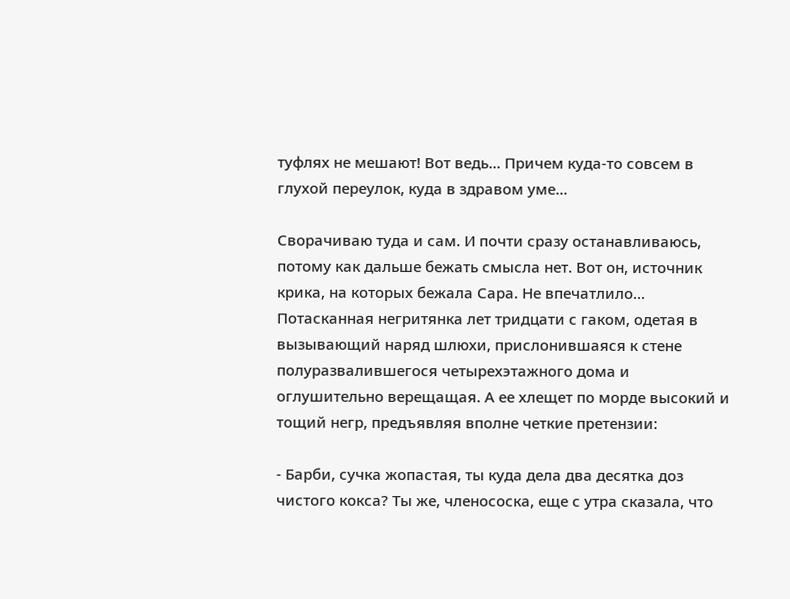туфлях не мешают! Вот ведь... Причем куда-то совсем в глухой переулок, куда в здравом уме...

Сворачиваю туда и сам. И почти сразу останавливаюсь, потому как дальше бежать смысла нет. Вот он, источник крика, на которых бежала Сара. Не впечатлило... Потасканная негритянка лет тридцати с гаком, одетая в вызывающий наряд шлюхи, прислонившаяся к стене полуразвалившегося четырехэтажного дома и оглушительно верещащая. А ее хлещет по морде высокий и тощий негр, предъявляя вполне четкие претензии:

- Барби, сучка жопастая, ты куда дела два десятка доз чистого кокса? Ты же, членососка, еще с утра сказала, что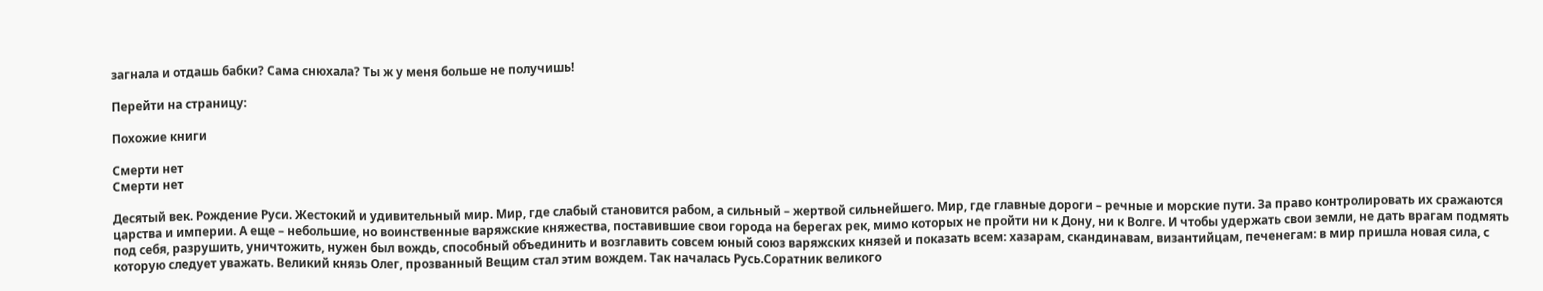загнала и отдашь бабки? Сама снюхала? Ты ж у меня больше не получишь!

Перейти на страницу:

Похожие книги

Смерти нет
Смерти нет

Десятый век. Рождение Руси. Жестокий и удивительный мир. Мир, где слабый становится рабом, а сильный – жертвой сильнейшего. Мир, где главные дороги – речные и морские пути. За право контролировать их сражаются царства и империи. А еще – небольшие, но воинственные варяжские княжества, поставившие свои города на берегах рек, мимо которых не пройти ни к Дону, ни к Волге. И чтобы удержать свои земли, не дать врагам подмять под себя, разрушить, уничтожить, нужен был вождь, способный объединить и возглавить совсем юный союз варяжских князей и показать всем: хазарам, скандинавам, византийцам, печенегам: в мир пришла новая сила, с которую следует уважать. Великий князь Олег, прозванный Вещим стал этим вождем. Так началась Русь.Соратник великого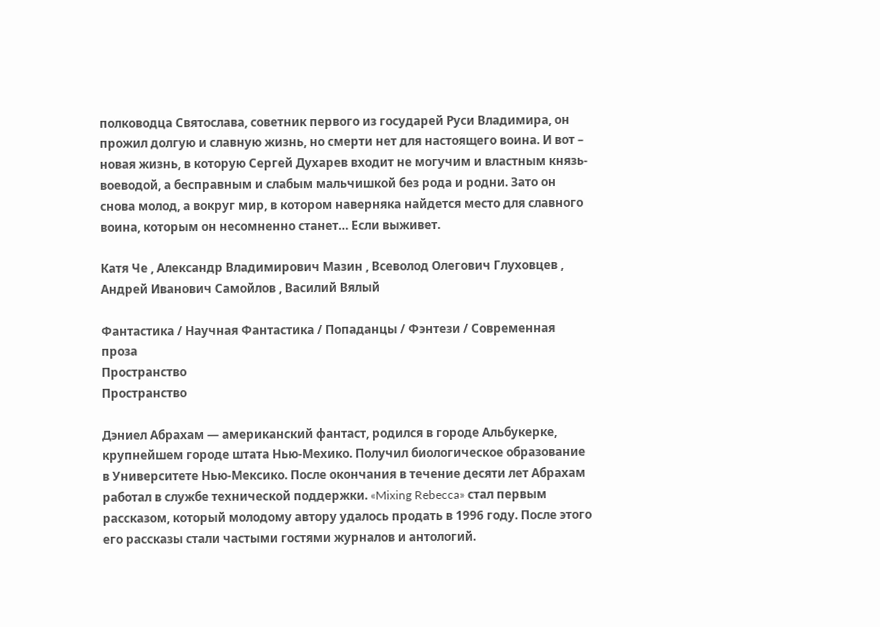полководца Святослава, советник первого из государей Руси Владимира, он прожил долгую и славную жизнь, но смерти нет для настоящего воина. И вот – новая жизнь, в которую Сергей Духарев входит не могучим и властным князь-воеводой, а бесправным и слабым мальчишкой без рода и родни. Зато он снова молод, а вокруг мир, в котором наверняка найдется место для славного воина, которым он несомненно станет… Если выживет.

Катя Че , Александр Владимирович Мазин , Всеволод Олегович Глуховцев , Андрей Иванович Самойлов , Василий Вялый

Фантастика / Научная Фантастика / Попаданцы / Фэнтези / Современная проза
Пространство
Пространство

Дэниел Абрахам — американский фантаст, родился в городе Альбукерке, крупнейшем городе штата Нью-Мехико. Получил биологическое образование в Университете Нью-Мексико. После окончания в течение десяти лет Абрахам работал в службе технической поддержки. «Mixing Rebecca» стал первым рассказом, который молодому автору удалось продать в 1996 году. После этого его рассказы стали частыми гостями журналов и антологий.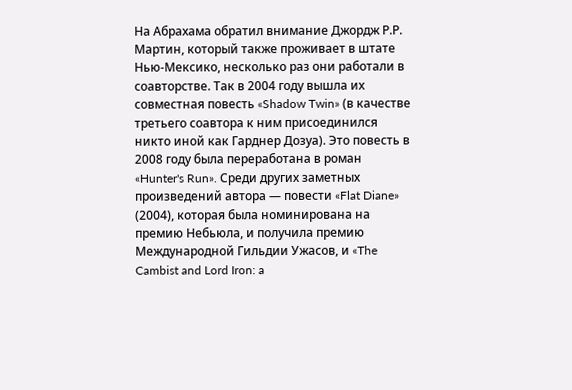На Абрахама обратил внимание Джордж Р.Р. Мартин, который также проживает в штате Нью-Мексико, несколько раз они работали в соавторстве. Так в 2004 году вышла их совместная повесть «Shadow Twin» (в качестве третьего соавтора к ним присоединился никто иной как Гарднер Дозуа). Это повесть в 2008 году была переработана в роман «Hunter's Run». Среди других заметных произведений автора — повести «Flat Diane» (2004), которая была номинирована на премию Небьюла, и получила премию Международной Гильдии Ужасов, и «The Cambist and Lord Iron: a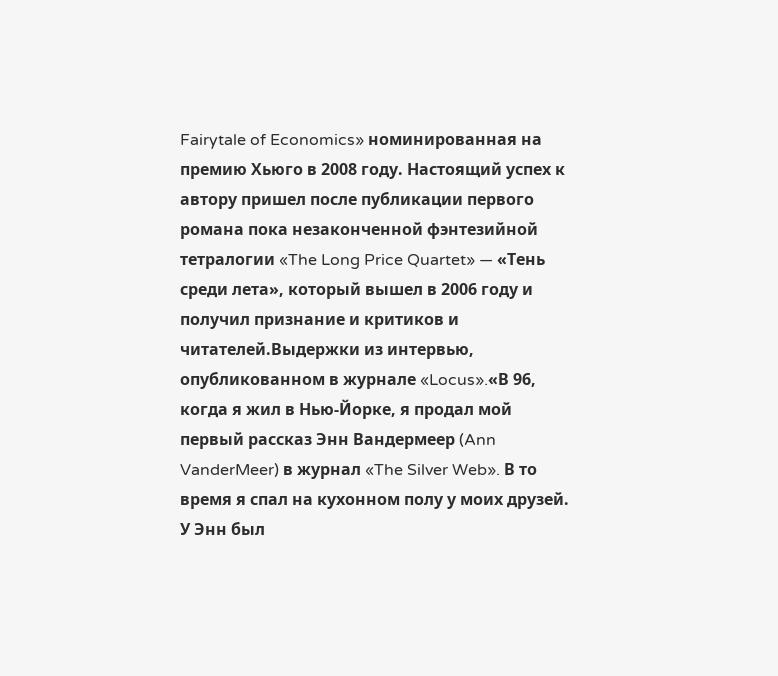Fairytale of Economics» номинированная на премию Хьюго в 2008 году. Настоящий успех к автору пришел после публикации первого романа пока незаконченной фэнтезийной тетралогии «The Long Price Quartet» — «Тень среди лета», который вышел в 2006 году и получил признание и критиков и читателей.Выдержки из интервью, опубликованном в журнале «Locus».«В 96, когда я жил в Нью-Йорке, я продал мой первый рассказ Энн Вандермеер (Ann VanderMeer) в журнал «The Silver Web». В то время я спал на кухонном полу у моих друзей. У Энн был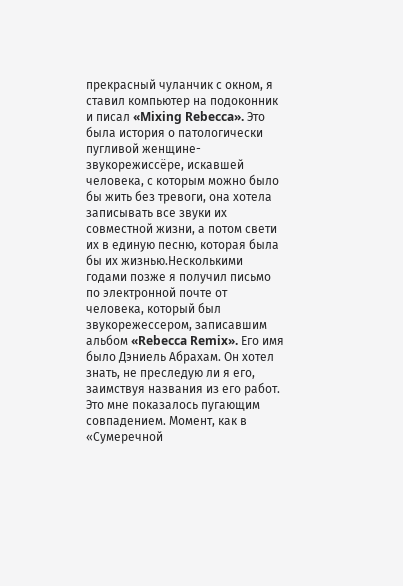прекрасный чуланчик с окном, я ставил компьютер на подоконник и писал «Mixing Rebecca». Это была история о патологически пугливой женщине-звукорежиссёре, искавшей человека, с которым можно было бы жить без тревоги, она хотела записывать все звуки их совместной жизни, а потом свети их в единую песню, которая была бы их жизнью.Несколькими годами позже я получил письмо по электронной почте от человека, который был звукорежессером, записавшим альбом «Rebecca Remix». Его имя было Дэниель Абрахам. Он хотел знать, не преследую ли я его, заимствуя названия из его работ. Это мне показалось пугающим совпадением. Момент, как в «Сумеречной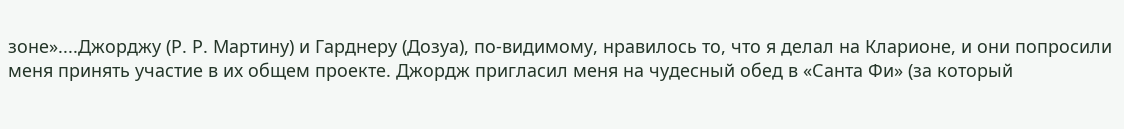зоне»....Джорджу (Р. Р. Мартину) и Гарднеру (Дозуа), по-видимому, нравилось то, что я делал на Кларионе, и они попросили меня принять участие в их общем проекте. Джордж пригласил меня на чудесный обед в «Санта Фи» (за который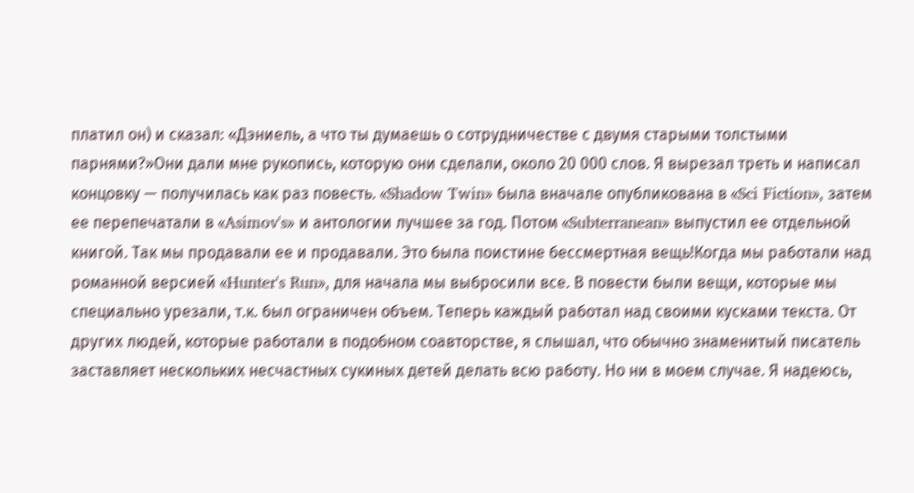платил он) и сказал: «Дэниель, а что ты думаешь о сотрудничестве с двумя старыми толстыми парнями?»Они дали мне рукопись, которую они сделали, около 20 000 слов. Я вырезал треть и написал концовку — получилась как раз повесть. «Shadow Twin» была вначале опубликована в «Sci Fiction», затем ее перепечатали в «Asimov's» и антологии лучшее за год. Потом «Subterranean» выпустил ее отдельной книгой. Так мы продавали ее и продавали. Это была поистине бессмертная вещь!Когда мы работали над романной версией «Hunter's Run», для начала мы выбросили все. В повести были вещи, которые мы специально урезали, т.к. был ограничен объем. Теперь каждый работал над своими кусками текста. От других людей, которые работали в подобном соавторстве, я слышал, что обычно знаменитый писатель заставляет нескольких несчастных сукиных детей делать всю работу. Но ни в моем случае. Я надеюсь,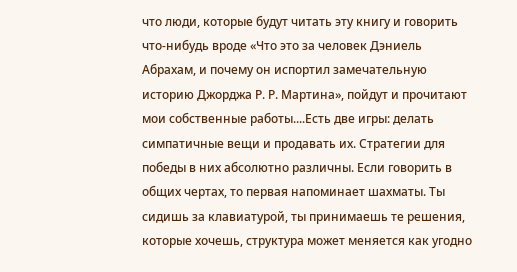что люди, которые будут читать эту книгу и говорить что-нибудь вроде «Что это за человек Дэниель Абрахам, и почему он испортил замечательную историю Джорджа Р. Р. Мартина», пойдут и прочитают мои собственные работы....Есть две игры: делать симпатичные вещи и продавать их. Стратегии для победы в них абсолютно различны. Если говорить в общих чертах, то первая напоминает шахматы. Ты сидишь за клавиатурой, ты принимаешь те решения, которые хочешь, структура может меняется как угодно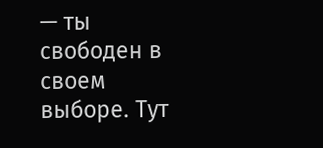— ты свободен в своем выборе. Тут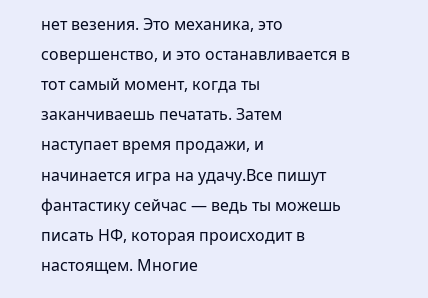нет везения. Это механика, это совершенство, и это останавливается в тот самый момент, когда ты заканчиваешь печатать. Затем наступает время продажи, и начинается игра на удачу.Все пишут фантастику сейчас — ведь ты можешь писать НФ, которая происходит в настоящем. Многие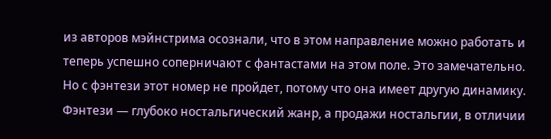из авторов мэйнстрима осознали, что в этом направление можно работать и теперь успешно соперничают с фантастами на этом поле. Это замечательно. Но с фэнтези этот номер не пройдет, потому что она имеет другую динамику. Фэнтези — глубоко ностальгический жанр, а продажи ностальгии, в отличии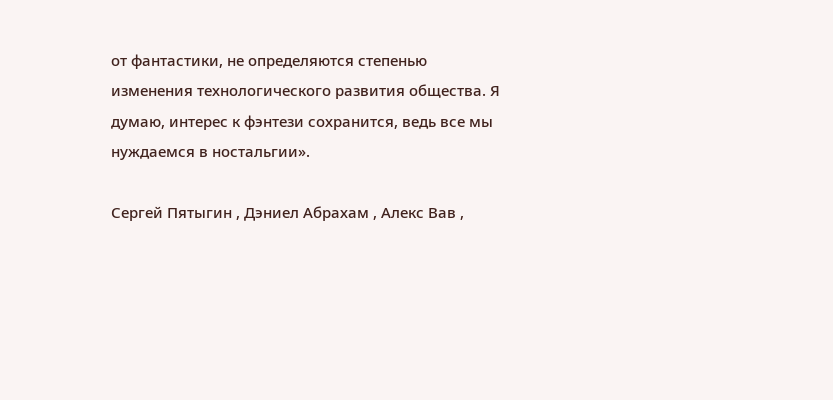от фантастики, не определяются степенью изменения технологического развития общества. Я думаю, интерес к фэнтези сохранится, ведь все мы нуждаемся в ностальгии».

Сергей Пятыгин , Дэниел Абрахам , Алекс Вав ,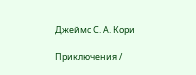Джеймс С. А. Кори

Приключения /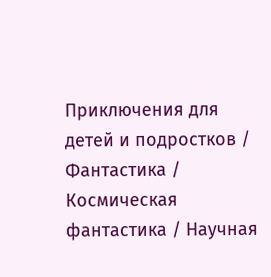Приключения для детей и подростков / Фантастика / Космическая фантастика / Научная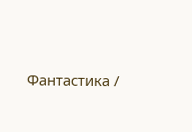Фантастика /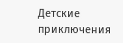Детские приключения